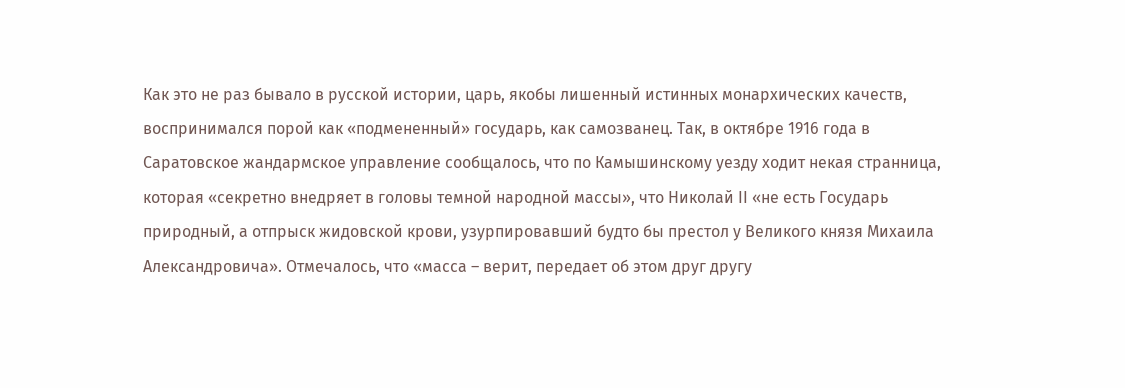Как это не раз бывало в русской истории, царь, якобы лишенный истинных монархических качеств, воспринимался порой как «подмененный» государь, как самозванец. Так, в октябре 1916 года в Саратовское жандармское управление сообщалось, что по Камышинскому уезду ходит некая странница, которая «секретно внедряет в головы темной народной массы», что Николай II «не есть Государь природный, а отпрыск жидовской крови, узурпировавший будто бы престол у Великого князя Михаила Александровича». Отмечалось, что «масса – верит, передает об этом друг другу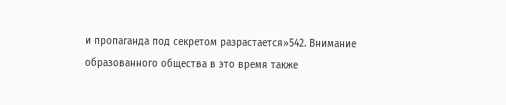и пропаганда под секретом разрастается»542. Внимание образованного общества в это время также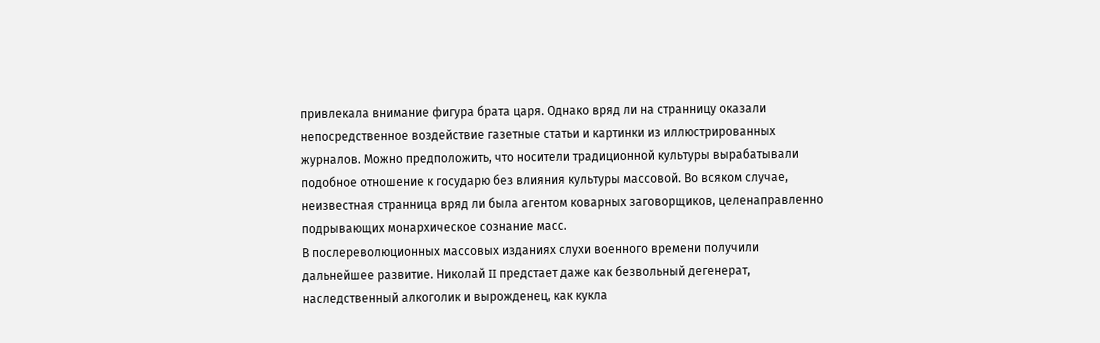привлекала внимание фигура брата царя. Однако вряд ли на странницу оказали непосредственное воздействие газетные статьи и картинки из иллюстрированных журналов. Можно предположить, что носители традиционной культуры вырабатывали подобное отношение к государю без влияния культуры массовой. Во всяком случае, неизвестная странница вряд ли была агентом коварных заговорщиков, целенаправленно подрывающих монархическое сознание масс.
В послереволюционных массовых изданиях слухи военного времени получили дальнейшее развитие. Николай II предстает даже как безвольный дегенерат, наследственный алкоголик и вырожденец, как кукла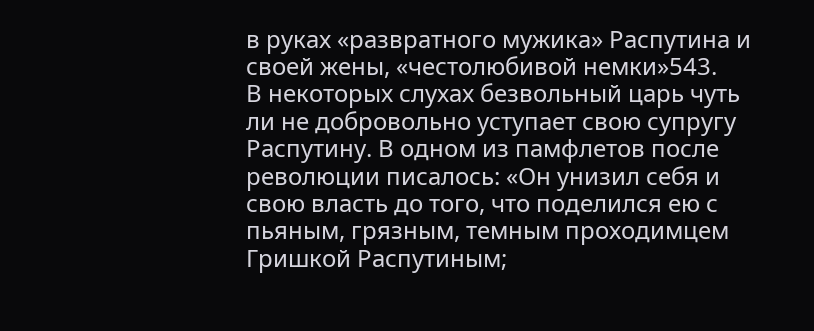в руках «развратного мужика» Распутина и своей жены, «честолюбивой немки»543.
В некоторых слухах безвольный царь чуть ли не добровольно уступает свою супругу Распутину. В одном из памфлетов после революции писалось: «Он унизил себя и свою власть до того, что поделился ею с пьяным, грязным, темным проходимцем Гришкой Распутиным;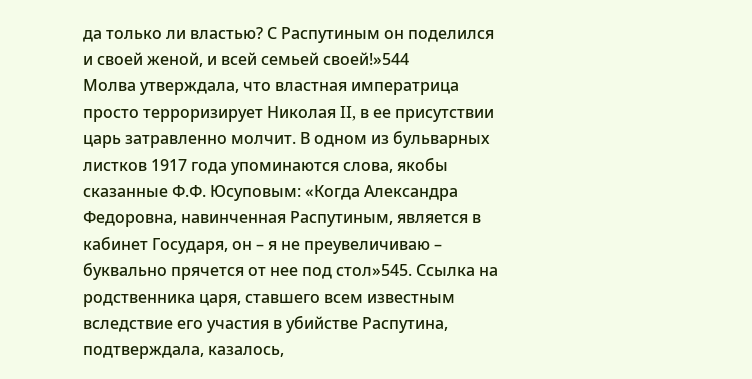да только ли властью? С Распутиным он поделился и своей женой, и всей семьей своей!»544
Молва утверждала, что властная императрица просто терроризирует Николая II, в ее присутствии царь затравленно молчит. В одном из бульварных листков 1917 года упоминаются слова, якобы сказанные Ф.Ф. Юсуповым: «Когда Александра Федоровна, навинченная Распутиным, является в кабинет Государя, он – я не преувеличиваю – буквально прячется от нее под стол»545. Ссылка на родственника царя, ставшего всем известным вследствие его участия в убийстве Распутина, подтверждала, казалось,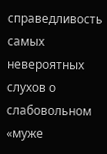справедливость самых невероятных слухов о слабовольном «муже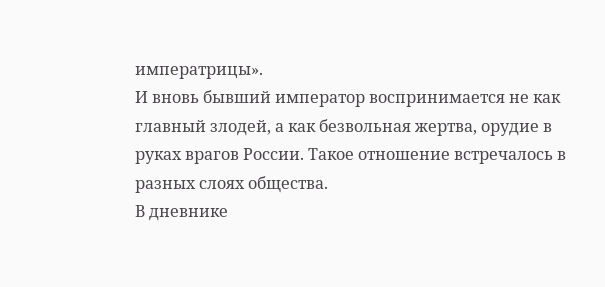императрицы».
И вновь бывший император воспринимается не как главный злодей, а как безвольная жертва, орудие в руках врагов России. Такое отношение встречалось в разных слоях общества.
В дневнике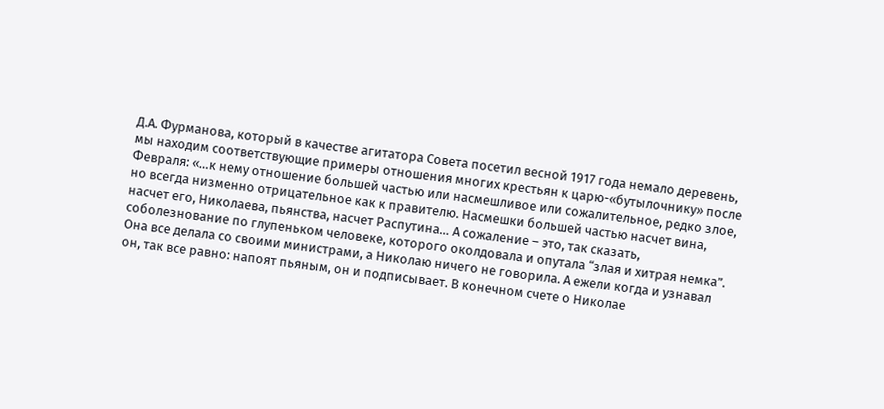Д.А. Фурманова, который в качестве агитатора Совета посетил весной 1917 года немало деревень, мы находим соответствующие примеры отношения многих крестьян к царю-«бутылочнику» после Февраля: «…к нему отношение большей частью или насмешливое или сожалительное, редко злое, но всегда низменно отрицательное как к правителю. Насмешки большей частью насчет вина, насчет его, Николаева, пьянства, насчет Распутина… А сожаление – это, так сказать, соболезнование по глупеньком человеке, которого околдовала и опутала “злая и хитрая немка”. Она все делала со своими министрами, а Николаю ничего не говорила. А ежели когда и узнавал он, так все равно: напоят пьяным, он и подписывает. В конечном счете о Николае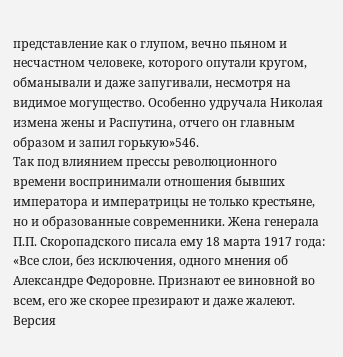представление как о глупом, вечно пьяном и несчастном человеке, которого опутали кругом, обманывали и даже запугивали, несмотря на видимое могущество. Особенно удручала Николая измена жены и Распутина, отчего он главным образом и запил горькую»546.
Так под влиянием прессы революционного времени воспринимали отношения бывших императора и императрицы не только крестьяне, но и образованные современники. Жена генерала П.П. Скоропадского писала ему 18 марта 1917 года: «Все слои, без исключения, одного мнения об Александре Федоровне. Признают ее виновной во всем, его же скорее презирают и даже жалеют. Версия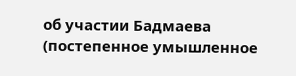об участии Бадмаева (постепенное умышленное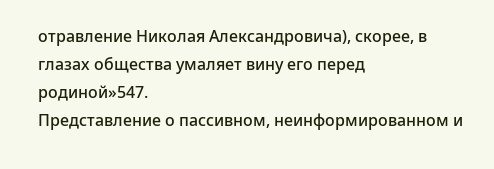отравление Николая Александровича), скорее, в глазах общества умаляет вину его перед родиной»547.
Представление о пассивном, неинформированном и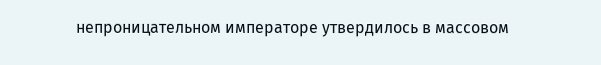непроницательном императоре утвердилось в массовом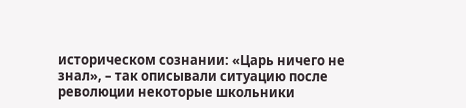историческом сознании: «Царь ничего не знал», – так описывали ситуацию после революции некоторые школьники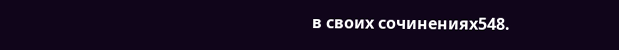в своих сочинениях548.